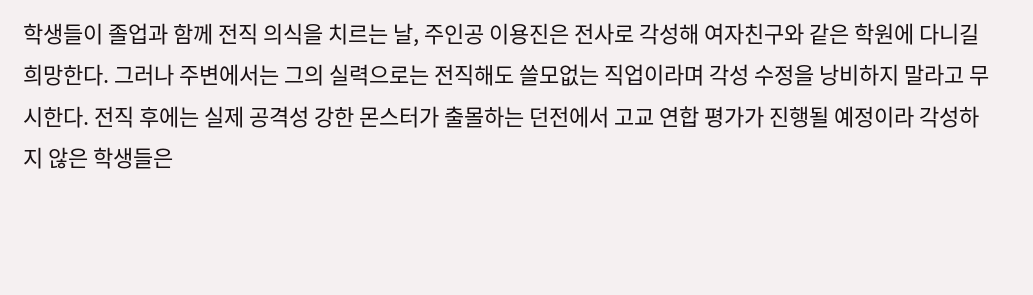학생들이 졸업과 함께 전직 의식을 치르는 날, 주인공 이용진은 전사로 각성해 여자친구와 같은 학원에 다니길 희망한다. 그러나 주변에서는 그의 실력으로는 전직해도 쓸모없는 직업이라며 각성 수정을 낭비하지 말라고 무시한다. 전직 후에는 실제 공격성 강한 몬스터가 출몰하는 던전에서 고교 연합 평가가 진행될 예정이라 각성하지 않은 학생들은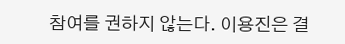참여를 권하지 않는다. 이용진은 결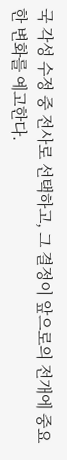국 각성 수정 중 전사로 선택하고, 그 결정이 앞으로의 전개에 중요한 변화를 예고한다.